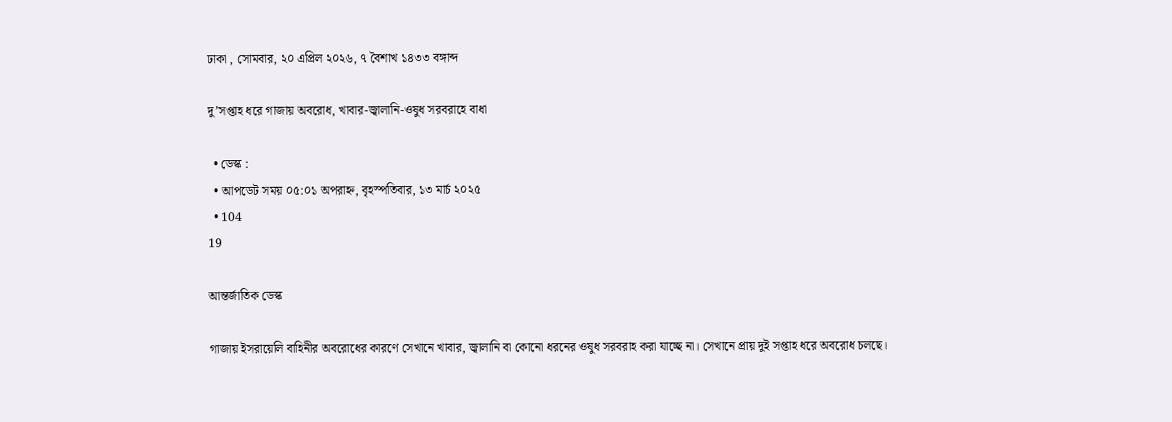ঢাকা , সোমবার, ২০ এপ্রিল ২০২৬, ৭ বৈশাখ ১৪৩৩ বঙ্গাব্দ

দু’সপ্তাহ ধরে গাজায় অবরোধ, খাবার-জ্বালানি-ওষুধ সরবরাহে বাধা

  • ডেস্ক :
  • আপডেট সময় ০৫:০১ অপরাহ্ন, বৃহস্পতিবার, ১৩ মার্চ ২০২৫
  • 104
19

আন্তর্জাতিক ডেস্ক

গাজায় ইসরায়েলি বাহিনীর অবরোধের কারণে সেখানে খাবার, জ্বালানি বা কোনো ধরনের ওষুধ সরবরাহ করা যাচ্ছে না। সেখানে প্রায় দুই সপ্তাহ ধরে অবরোধ চলছে।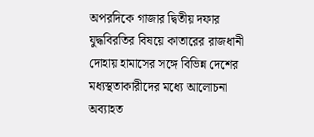অপরদিকে গাজার দ্বিতীয় দফার যুদ্ধবিরতির বিষয়ে কাতারের রাজধানী দোহায় হামাসের সঙ্গে বিভিন্ন দেশের মধ্যস্থতাকারীদের মধ্যে আলোচনা অব্যাহত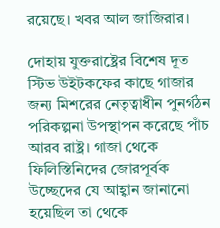রয়েছে। খবর আল জাজিরার।

দোহায় যুক্তরাষ্ট্রের বিশেষ দূত স্টিভ উইটকফের কাছে গাজার জন্য মিশরের নেতৃত্বাধীন পুনর্গঠন পরিকল্পনা উপস্থাপন করেছে পাঁচ আরব রাষ্ট্র। গাজা থেকে ফিলিস্তিনিদের জোরপূর্বক উচ্ছেদের যে আহ্বান জানানো হয়েছিল তা থেকে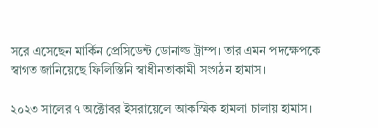সরে এসেছেন মার্কিন প্রেসিডেন্ট ডোনাল্ড ট্রাম্প। তার এমন পদক্ষেপকে স্বাগত জানিয়েছে ফিলিস্তিনি স্বাধীনতাকামী সংগঠন হামাস।

২০২৩ সালের ৭ অক্টোবর ইসরায়েলে আকস্মিক হামলা চালায় হামাস।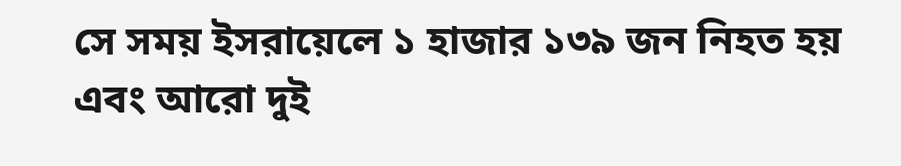সে সময় ইসরায়েলে ১ হাজার ১৩৯ জন নিহত হয় এবং আরো দুই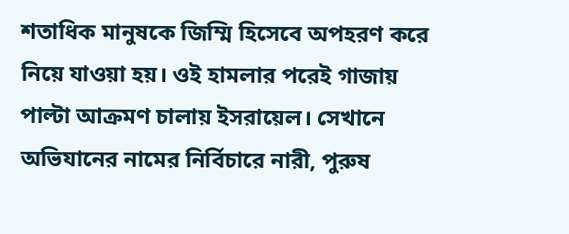শতাধিক মানুষকে জিম্মি হিসেবে অপহরণ করে নিয়ে যাওয়া হয়। ওই হামলার পরেই গাজায় পাল্টা আক্রমণ চালায় ইসরায়েল। সেখানে অভিযানের নামের নির্বিচারে নারী, পুরুষ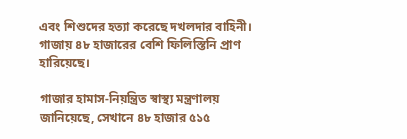এবং শিশুদের হত্যা করেছে দখলদার বাহিনী। গাজায় ৪৮ হাজারের বেশি ফিলিস্তিনি প্রাণ হারিয়েছে।

গাজার হামাস-নিয়ন্ত্রিত স্বাস্থ্য মন্ত্রণালয় জানিয়েছে, সেখানে ৪৮ হাজার ৫১৫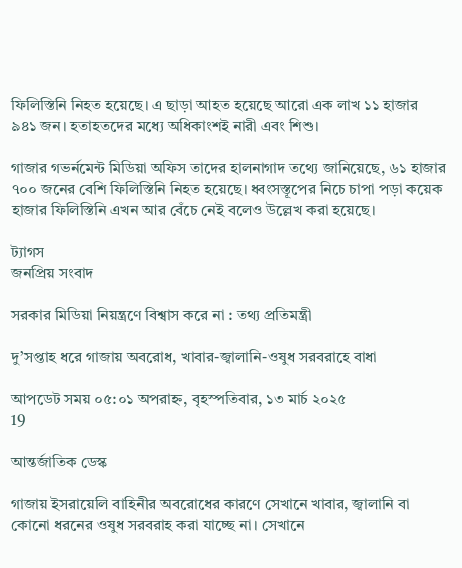ফিলিস্তিনি নিহত হয়েছে। এ ছাড়া আহত হয়েছে আরো এক লাখ ১১ হাজার ৯৪১ জন। হতাহতদের মধ্যে অধিকাংশই নারী এবং শিশু।

গাজার গভর্নমেন্ট মিডিয়া অফিস তাদের হালনাগাদ তথ্যে জানিয়েছে, ৬১ হাজার ৭০০ জনের বেশি ফিলিস্তিনি নিহত হয়েছে। ধ্বংসস্তূপের নিচে চাপা পড়া কয়েক হাজার ফিলিস্তিনি এখন আর বেঁচে নেই বলেও উল্লেখ করা হয়েছে।

ট্যাগস
জনপ্রিয় সংবাদ

সরকার মিডিয়া নিয়ন্ত্রণে বিশ্বাস করে না : তথ্য প্রতিমন্ত্রী

দু’সপ্তাহ ধরে গাজায় অবরোধ, খাবার-জ্বালানি-ওষুধ সরবরাহে বাধা

আপডেট সময় ০৫:০১ অপরাহ্ন, বৃহস্পতিবার, ১৩ মার্চ ২০২৫
19

আন্তর্জাতিক ডেস্ক

গাজায় ইসরায়েলি বাহিনীর অবরোধের কারণে সেখানে খাবার, জ্বালানি বা কোনো ধরনের ওষুধ সরবরাহ করা যাচ্ছে না। সেখানে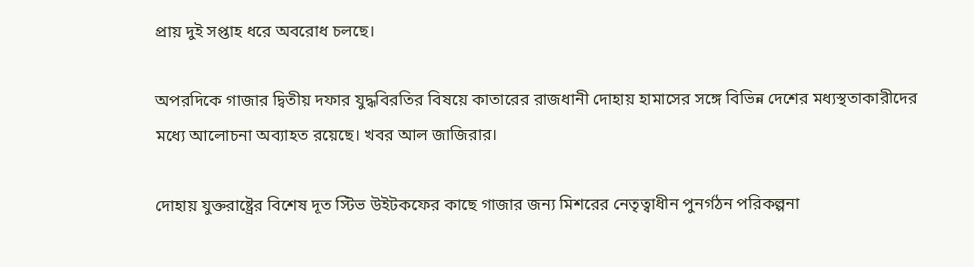প্রায় দুই সপ্তাহ ধরে অবরোধ চলছে।

অপরদিকে গাজার দ্বিতীয় দফার যুদ্ধবিরতির বিষয়ে কাতারের রাজধানী দোহায় হামাসের সঙ্গে বিভিন্ন দেশের মধ্যস্থতাকারীদের মধ্যে আলোচনা অব্যাহত রয়েছে। খবর আল জাজিরার।

দোহায় যুক্তরাষ্ট্রের বিশেষ দূত স্টিভ উইটকফের কাছে গাজার জন্য মিশরের নেতৃত্বাধীন পুনর্গঠন পরিকল্পনা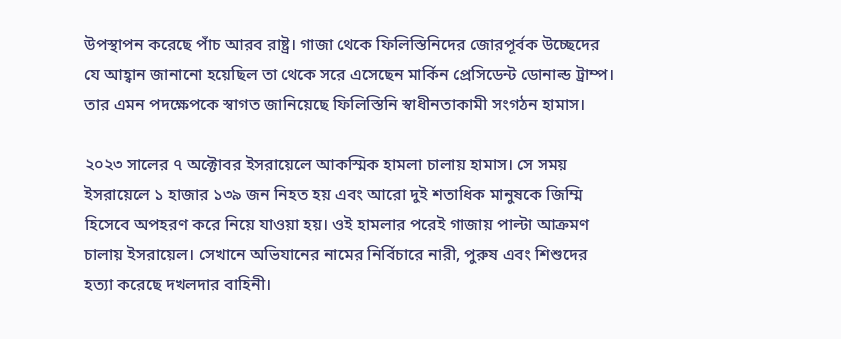উপস্থাপন করেছে পাঁচ আরব রাষ্ট্র। গাজা থেকে ফিলিস্তিনিদের জোরপূর্বক উচ্ছেদের যে আহ্বান জানানো হয়েছিল তা থেকে সরে এসেছেন মার্কিন প্রেসিডেন্ট ডোনাল্ড ট্রাম্প। তার এমন পদক্ষেপকে স্বাগত জানিয়েছে ফিলিস্তিনি স্বাধীনতাকামী সংগঠন হামাস।

২০২৩ সালের ৭ অক্টোবর ইসরায়েলে আকস্মিক হামলা চালায় হামাস। সে সময় ইসরায়েলে ১ হাজার ১৩৯ জন নিহত হয় এবং আরো দুই শতাধিক মানুষকে জিম্মি হিসেবে অপহরণ করে নিয়ে যাওয়া হয়। ওই হামলার পরেই গাজায় পাল্টা আক্রমণ চালায় ইসরায়েল। সেখানে অভিযানের নামের নির্বিচারে নারী, পুরুষ এবং শিশুদের হত্যা করেছে দখলদার বাহিনী।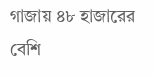গাজায় ৪৮ হাজারের বেশি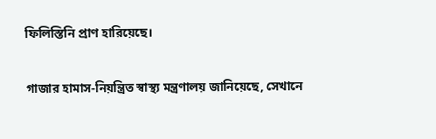ফিলিস্তিনি প্রাণ হারিয়েছে।

গাজার হামাস-নিয়ন্ত্রিত স্বাস্থ্য মন্ত্রণালয় জানিয়েছে, সেখানে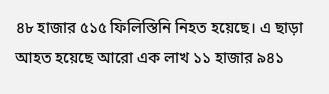৪৮ হাজার ৫১৫ ফিলিস্তিনি নিহত হয়েছে। এ ছাড়া আহত হয়েছে আরো এক লাখ ১১ হাজার ৯৪১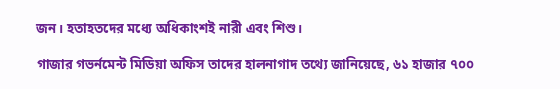জন। হতাহতদের মধ্যে অধিকাংশই নারী এবং শিশু।

গাজার গভর্নমেন্ট মিডিয়া অফিস তাদের হালনাগাদ তথ্যে জানিয়েছে, ৬১ হাজার ৭০০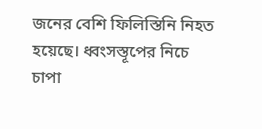জনের বেশি ফিলিস্তিনি নিহত হয়েছে। ধ্বংসস্তূপের নিচে চাপা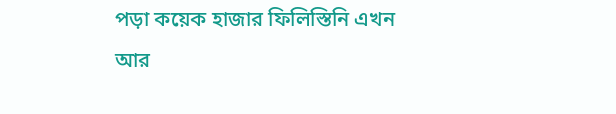পড়া কয়েক হাজার ফিলিস্তিনি এখন আর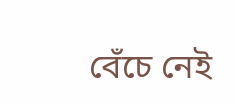বেঁচে নেই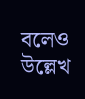বলেও উল্লেখ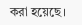করা হয়েছে।